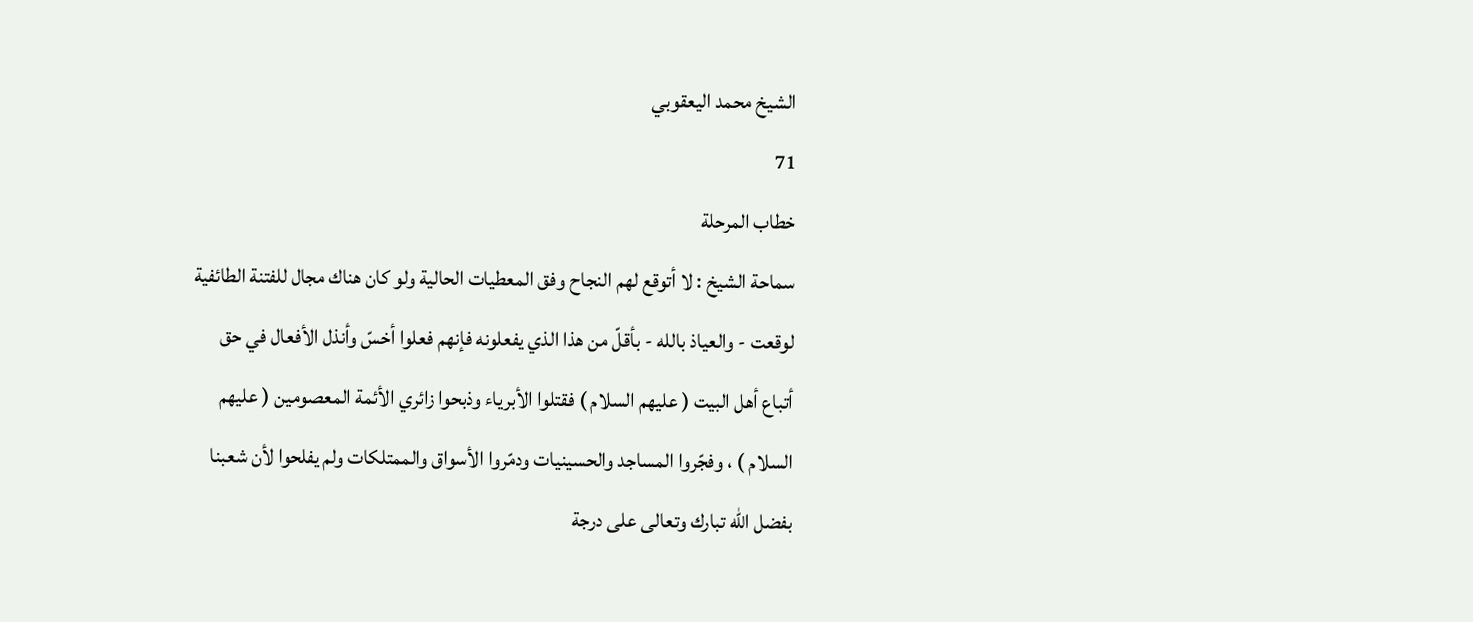الشيخ محمد اليعقوبي
71
خطاب المرحلة
سماحة الشيخ : لا أتوقع لهم النجاح وفق المعطيات الحالية ولو كان هناك مجال للفتنة الطائفية لوقعت - والعياذ بالله - بأقلّ من هذا الذي يفعلونه فإنهم فعلوا أخسّ وأنذل الأفعال في حق أتباع أهل البيت ( عليهم السلام ) فقتلوا الأبرياء وذبحوا زائري الأئمة المعصومين ( عليهم السلام ) ، وفجّروا المساجد والحسينيات ودمّروا الأسواق والممتلكات ولم يفلحوا لأن شعبنا بفضل الله تبارك وتعالى على درجة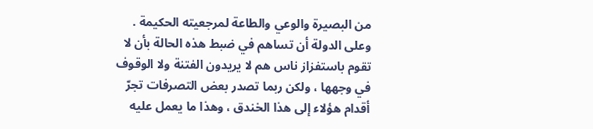من البصيرة والوعي والطاعة لمرجعيته الحكيمة . وعلى الدولة أن تساهم في ضبط هذه الحالة بأن لا تقوم باستفزاز ناس هم لا يريدون الفتنة ولا الوقوف في وجهها ، ولكن ربما تصدر بعض التصرفات تجرّ أقدام هؤلاء إلى هذا الخندق ، وهذا ما يعمل عليه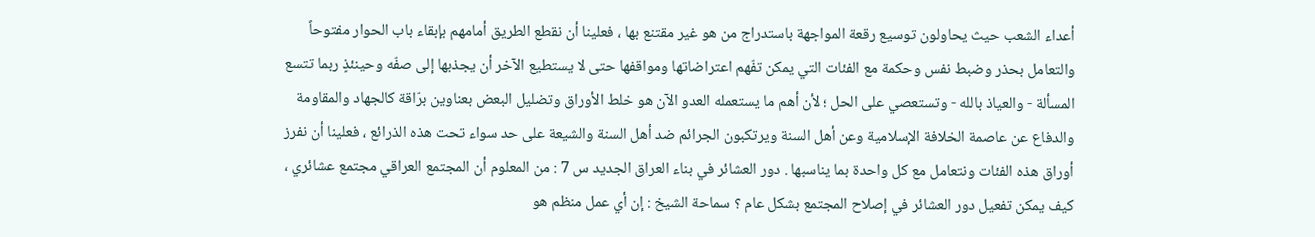أعداء الشعب حيث يحاولون توسيع رقعة المواجهة باستدراج من هو غير مقتنع بها ، فعلينا أن نقطع الطريق أمامهم بإبقاء باب الحوار مفتوحاً والتعامل بحذر وضبط نفس وحكمة مع الفئات التي يمكن تفّهم اعتراضاتها ومواقفها حتى لا يستطيع الآخر أن يجذبها إلى صفّه وحينئذٍ ربما تتسع المسألة - والعياذ بالله - وتستعصي على الحل ؛ لأن أهم ما يستعمله العدو الآن هو خلط الأوراق وتضليل البعض بعناوين برّاقة كالجهاد والمقاومة والدفاع عن عاصمة الخلافة الإسلامية وعن أهل السنة ويرتكبون الجرائم ضد أهل السنة والشيعة على حد سواء تحت هذه الذرائع ، فعلينا أن نفرز أوراق هذه الفئات ونتعامل مع كل واحدة بما يناسبها . دور العشائر في بناء العراق الجديد س 7 : من المعلوم أن المجتمع العراقي مجتمع عشائري ، كيف يمكن تفعيل دور العشائر في إصلاح المجتمع بشكل عام ؟ سماحة الشيخ : إن أي عمل منظم هو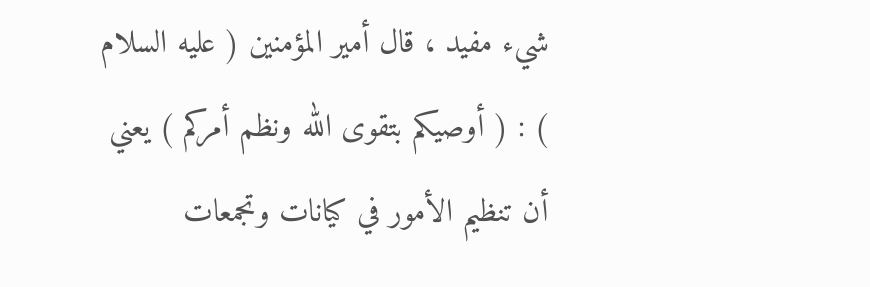شيء مفيد ، قال أمير المؤمنين ( عليه السلام ) : ( أوصيكم بتقوى الله ونظم أمركم ) يعني أن تنظيم الأمور في كيانات وتجمعات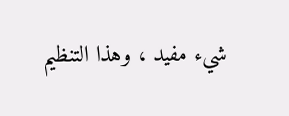شيء مفيد ، وهذا التنظيم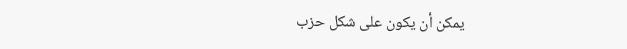يمكن أن يكون على شكل حزب